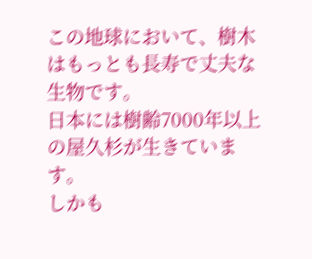この地球において、樹木はもっとも長寿で丈夫な生物です。
日本には樹齢7000年以上の屋久杉が生きています。
しかも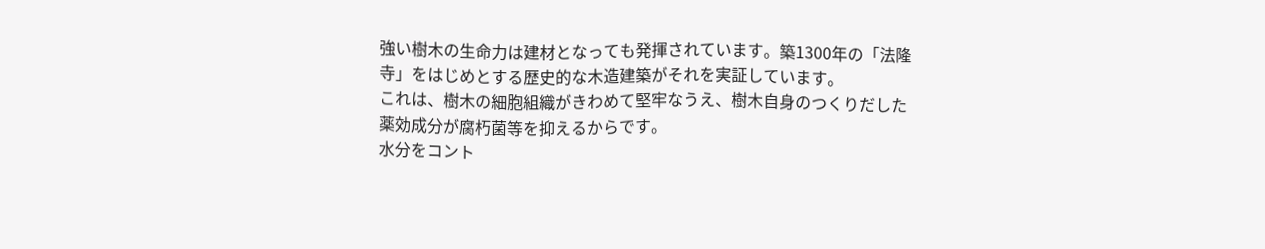強い樹木の生命力は建材となっても発揮されています。築1300年の「法隆寺」をはじめとする歴史的な木造建築がそれを実証しています。
これは、樹木の細胞組織がきわめて堅牢なうえ、樹木自身のつくりだした薬効成分が腐朽菌等を抑えるからです。
水分をコント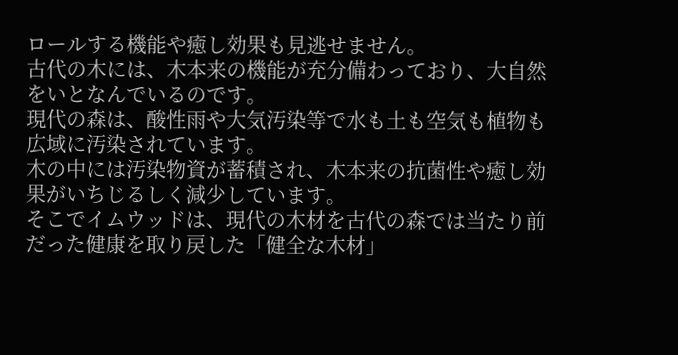ロールする機能や癒し効果も見逃せません。
古代の木には、木本来の機能が充分備わっており、大自然をいとなんでいるのです。
現代の森は、酸性雨や大気汚染等で水も土も空気も植物も広域に汚染されています。
木の中には汚染物資が蓄積され、木本来の抗菌性や癒し効果がいちじるしく減少しています。
そこでイムウッドは、現代の木材を古代の森では当たり前だった健康を取り戻した「健全な木材」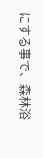にする事で、森林浴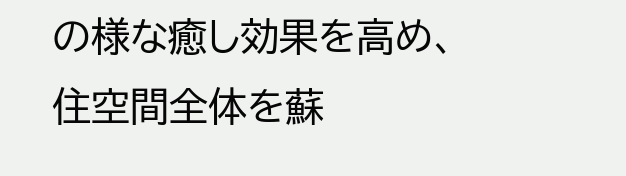の様な癒し効果を高め、住空間全体を蘇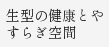生型の健康とやすらぎ空間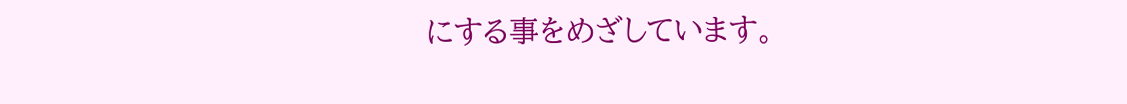にする事をめざしています。